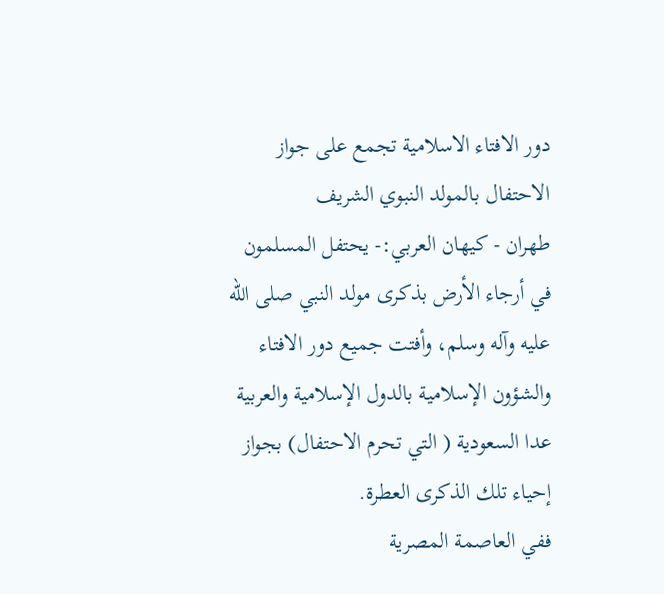دور الافتاء الاسلامية تجمع على جواز الاحتفال بالمولد النبوي الشريف
طهران - كيهان العربي:- يحتفل المسلمون في أرجاء الأرض بذكرى مولد النبي صلى الله عليه وآله وسلم، وأفتت جميع دور الافتاء والشؤون الإسلامية بالدول الإسلامية والعربية عدا السعودية ( التي تحرم الاحتفال) بجواز إحياء تلك الذكرى العطرة.
ففي العاصمة المصرية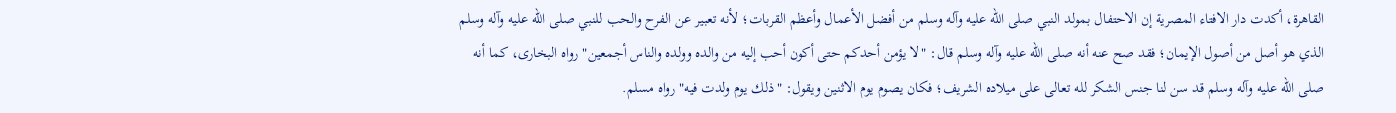القاهرة، أكدت دار الافتاء المصرية إن الاحتفال بمولد النبي صلى الله عليه وآله وسلم من أفضل الأعمال وأعظم القربات؛ لأنه تعبير عن الفرح والحب للنبي صلى الله عليه وآله وسلم الذي هو أصل من أصول الإيمان؛ فقد صح عنه أنه صلى الله عليه وآله وسلم قال: "لا يؤمن أحدكم حتى أكون أحب إليه من والده وولده والناس أجمعين" رواه البخارى، كما أنه صلى الله عليه وآله وسلم قد سن لنا جنس الشكر لله تعالى على ميلاده الشريف؛ فكان يصوم يوم الاثنين ويقول: "ذلك يوم ولدت فيه" رواه مسلم.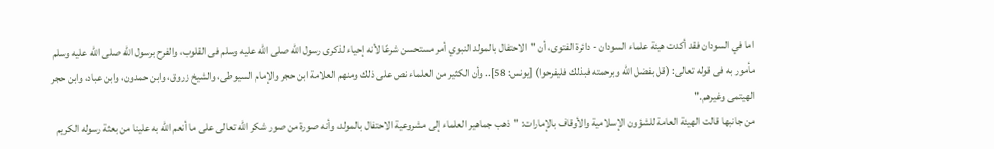اما في السودان فقد أكدت هيئة علماء السودان - دائرة الفتوى، أن "الاحتفال بالمولد النبوي أمر مستحسن شرعًا لأنه إحياء لذكرى رسول الله صلى الله عليه وسلم فى القلوب، والفرح برسول الله صلى الله عليه وسلم مأمور به فى قوله تعالى: (قل بفضل الله وبرحمته فبذلك فليفرحوا) [يونس: 58].. وأن الكثير من العلماء نص على ذلك ومنهم العلامة ابن حجر والإمام السيوطى، والشيخ زروق، وابن حمدون، وابن عباد، وابن حجر الهيتمى وغيرهم."
من جانبها قالت الهيئة العامة للشؤون الإسلامية والأوقاف بالإمارات: "ذهب جماهير العلماء إلى مشروعية الاحتفال بالمولد، وأنه صورة من صور شكر الله تعالى على ما أنعم الله به علينا من بعثة رسوله الكريم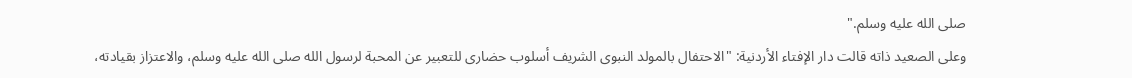صلى الله عليه وسلم."
وعلى الصعيد ذاته قالت دار الإفتاء الأردنية: "الاحتفال بالمولد النبوى الشريف أسلوب حضارى للتعبير عن المحبة لرسول الله صلى الله عليه وسلم، والاعتزاز بقيادته،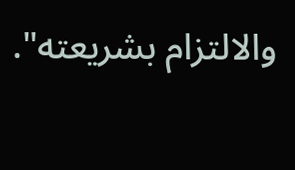والالتزام بشريعته".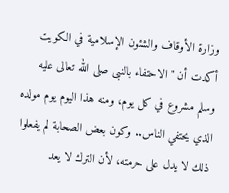وزارة الأوقاف والشئون الإسلامية في الكويت أكدت أن "الاحتفاء بالنبى صلى الله تعالى عليه وسلم مشروع في كل يوم، ومنه هذا اليوم يوم مولده الذي يحتفي الناس.. وكون بعض الصحابة لم يفعلوا ذلك لا يدل على حرمته، لأن الترك لا يعد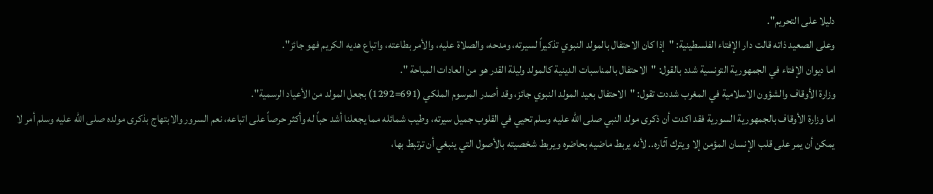دليلا على التحريم".
وعلى الصعيد ذاته قالت دار الإفتاء الفلسطينية: "إذا كان الاحتفال بالمولد النبوي تذكيراً لسيرته، ومدحه، والصلاة عليه، والأمر بطاعته، واتباع هديه الكريم فهو جائز".
اما ديوان الإفتاء في الجمهورية التونسية شدد بالقول: "الاحتفال بالمناسبات الدينية كالمولد وليلة القدر هو من العادات المباحة ".
وزارة الأوقاف والشؤون الاسلامية في المغرب شددت تقول: "الاحتفال بعيد المولد النبوي جائز، وقد أصدر المرسوم الملكي (691=1292) بجعل المولد من الأعياد الرسمية".
اما وزارة الأوقاف بالجمهورية السورية فقد اكدت أن ذكرى مولد النبي صلى الله عليه وسلم تحيي في القلوب جميل سيرته، وطيب شمائله مما يجعلنا أشد حباً له وأكثر حرصاً على اتباعه، نعم السرور والابتهاج بذكرى مولده صلى الله عليه وسلم أمر لا يمكن أن يمر على قلب الإنسان المؤمن إلا ويترك آثاره.. لأنه يربط ماضيه بحاضره ويربط شخصيته بالأصول التي ينبغي أن ترتبط بها،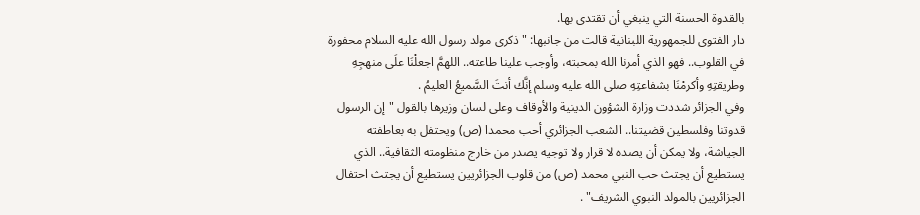بالقدوة الحسنة التي ينبغي أن تقتدى بها.
دار الفتوى للجمهورية اللبنانية قالت من جانبها: "ذكرى مولد رسول الله عليه السلام محفورة في القلوب.. فهو الذي أمرنا الله بمحبته، وأوجب علينا طاعته.. اللهمَّ اجعلْنَا علَى منهجِهِ وطريقتِهِ وأكرمْنَا بشفاعتِهِ صلى الله عليه وسلم إنَّك أنتَ السَّميعُ العليمُ .
وفي الجزائر شددت وزارة الشؤون الدينية والأوقاف وعلى لسان وزيرها بالقول "إن الرسول قدوتنا وفلسطين قضيتنا.. الشعب الجزائري أحب محمدا (ص) ويحتفل به بعاطفته الجياشة، ولا يمكن أن يصده لا قرار ولا توجيه يصدر من خارج منظومته الثقافية.. الذي يستطيع أن يجتث حب النبي محمد (ص) من قلوب الجزائريين يستطيع أن يجتث احتفال الجزائريين بالمولد النبوي الشريف" .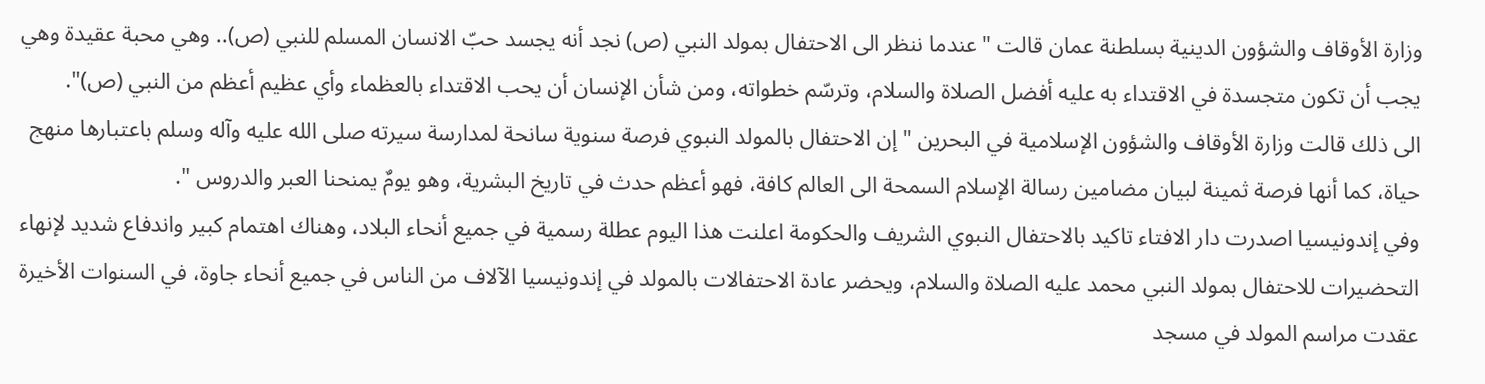وزارة الأوقاف والشؤون الدينية بسلطنة عمان قالت "عندما ننظر الى الاحتفال بمولد النبي (ص) نجد أنه يجسد حبّ الانسان المسلم للنبي (ص).. وهي محبة عقيدة وهي يجب أن تكون متجسدة في الاقتداء به عليه أفضل الصلاة والسلام، وترسّم خطواته، ومن شأن الإنسان أن يحب الاقتداء بالعظماء وأي عظيم أعظم من النبي (ص)".
الى ذلك قالت وزارة الأوقاف والشؤون الإسلامية في البحرين "إن الاحتفال بالمولد النبوي فرصة سنوية سانحة لمدارسة سيرته صلى الله عليه وآله وسلم باعتبارها منهج حياة، كما أنها فرصة ثمينة لبيان مضامين رسالة الإسلام السمحة الى العالم كافة، فهو أعظم حدث في تاريخ البشرية، وهو يومٌ يمنحنا العبر والدروس ".
وفي إندونيسيا اصدرت دار الافتاء تاكيد بالاحتفال النبوي الشريف والحكومة اعلنت هذا اليوم عطلة رسمية في جميع أنحاء البلاد، وهناك اهتمام كبير واندفاع شديد لإنهاء التحضيرات للاحتفال بمولد النبي محمد عليه الصلاة والسلام، ويحضر عادة الاحتفالات بالمولد في إندونيسيا الآلاف من الناس في جميع أنحاء جاوة، في السنوات الأخيرة عقدت مراسم المولد في مسجد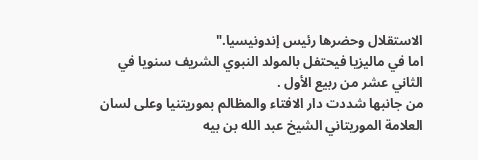الاستقلال وحضرها رئيس إندونيسيا."
اما في ماليزيا فيحتفل بالمولد النبوي الشريف سنويا في الثاني عشر من ربيع الأول .
من جانبها شددت دار الافتاء والمظالم بموريتنيا وعلى لسان العلامة الموريتاني الشيخ عبد الله بن بيه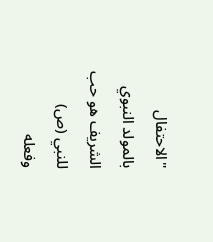"الاحتفال بالمولد النبوي الشريف هو حب للنبي (ص) وفعله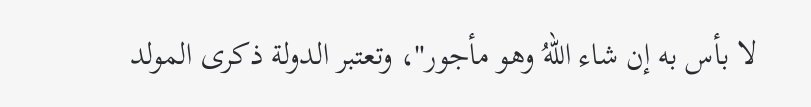لا بأس به إن شاء اللهُ وهو مأجور"، وتعتبر الدولة ذكرى المولد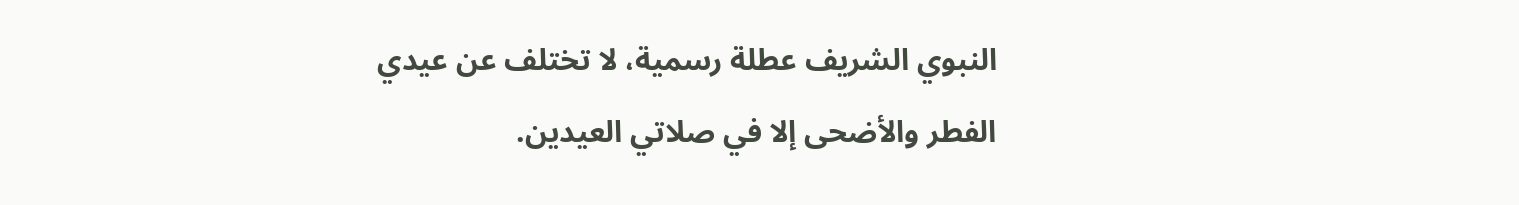النبوي الشريف عطلة رسمية، لا تختلف عن عيدي الفطر والأضحى إلا في صلاتي العيدين.